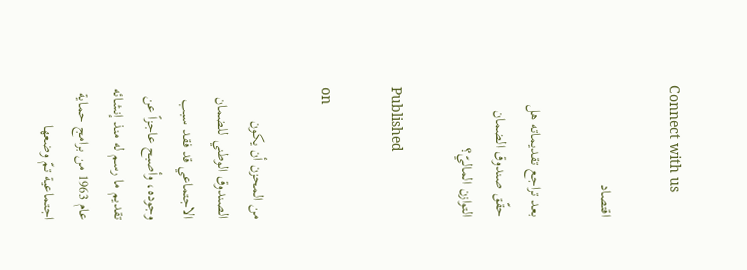Connect with us

اقتصاد

بعد تراجع تقديماته هل حقّق صندوق الضمان التوازن الماليّ؟

Published

on

من المحزن أن يكون الصندوق الوطني للضمان الاجتماعي قد فقد سبب وجوده، وأصبح عاجزاً عن تقديم ما رسم له منذ إنشائه عام 1963 من برامج حماية اجتماعية تمّ وضعها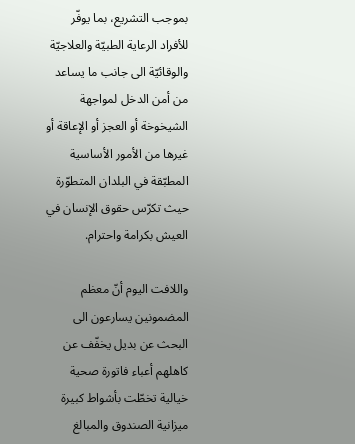بموجب التشريع، بما يوفّر للأفراد الرعاية الطبيّة والعلاجيّة والوقائيّة الى جانب ما يساعد من أمن الدخل لمواجهة الشيخوخة أو العجز أو الإعاقة أو غيرها من الأمور الأساسية المطبّقة في البلدان المتطوّرة حيث تكرّس حقوق الإنسان في العيش بكرامة واحترام.

واللافت اليوم أنّ معظم المضمونين يسارعون الى البحث عن بديل يخفّف عن كاهلهم أعباء فاتورة صحية خيالية تخطّت بأشواط كبيرة ميزانية الصندوق والمبالغ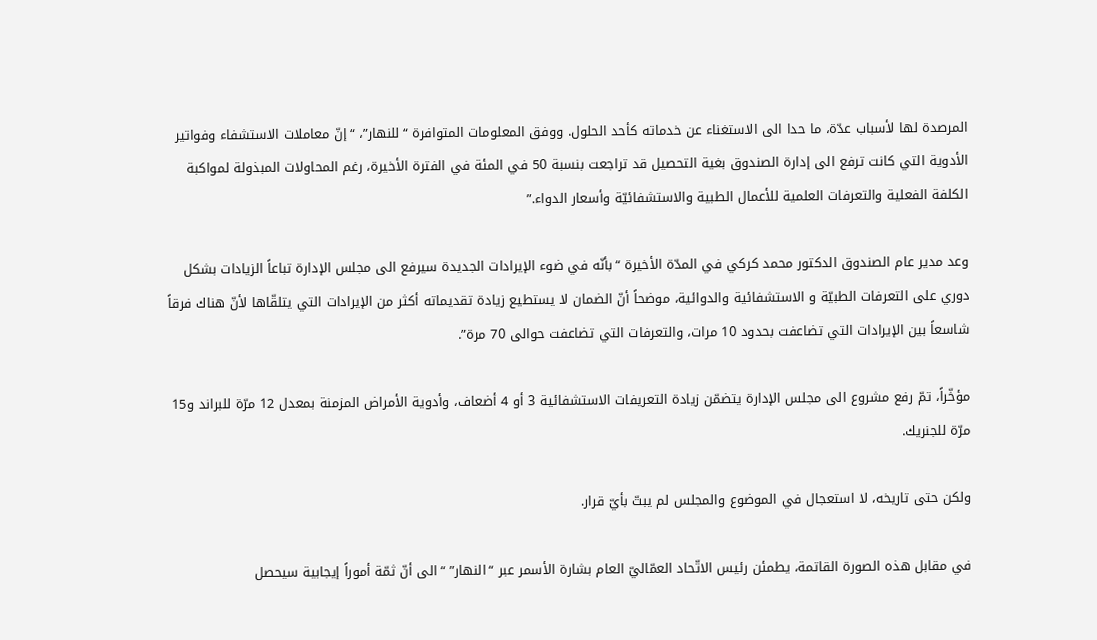المرصدة لها لأسباب عدّة، ما حدا الى الاستغناء عن خدماته كأحد الحلول. ووفق المعلومات المتوافرة “للنهار”، “إنّ معاملات الاستشفاء وفواتير الأدوية التي كانت ترفع الى إدارة الصندوق بغية التحصيل قد تراجعت بنسبة 50 في المئة في الفترة الأخيرة، رغم المحاولات المبذولة لمواكبة الكلفة الفعلية والتعرفات العلمية للأعمال الطبية والاستشفائيّة وأسعار الدواء.”

وعد مدير عام الصندوق الدكتور محمد كركي في المدّة الأخيرة “بأنّه في ضوء الإيرادات الجديدة سيرفع الى مجلس الإدارة تباعاً الزيادات بشكل دوري على التعرفات الطبيّة و الاستشفائية والدوائية، موضحاً أنّ الضمان لا يستطيع زيادة تقديماته أكثر من الإيرادات التي يتلقّاها لأنّ هناك فرقاً شاسعاً بين الإيرادات التي تضاعفت بحدود 10 مرات، والتعرفات التي تضاعفت حوالى 70 مرة”.

مؤخّراً، تمّ رفع مشروع الى مجلس الإدارة يتضمّن زيادة التعريفات الاستشفائية 3 أو 4 أضعاف، وأدوية الأمراض المزمنة بمعدل 12 مرّة للبراند و15 مرّة للجنريك.

ولكن حتى تاريخه، لا استعجال في الموضوع والمجلس لم يبتّ بأيّ قرار.

في مقابل هذه الصورة القاتمة، يطمئن رئيس الاتّحاد العمّاليّ العام بشارة الأسمر عبر “النهار” “الى أنّ ثمّة أموراً إيجابية سيحصل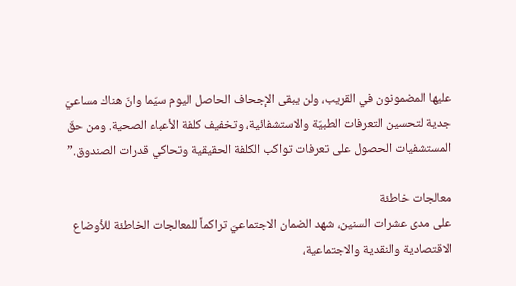عليها المضمونون في القريب، ولن يبقى الإجحاف الحاصل اليوم سيّما وانّ هناك مساعيَ جدية لتحسين التعرفات الطبيّة والاستشفائية، وتخفيف كلفة الأعباء الصحية. ومن حقّ المستشفيات الحصول على تعرفات تواكب الكلفة الحقيقية وتحاكي قدرات الصندوق.”

معالجات خاطئة
على مدى عشرات السنين، شهد الضمان الاجتماعيّ تراكماً للمعالجات الخاطئة للأوضاع الاقتصادية والنقدية والاجتماعية،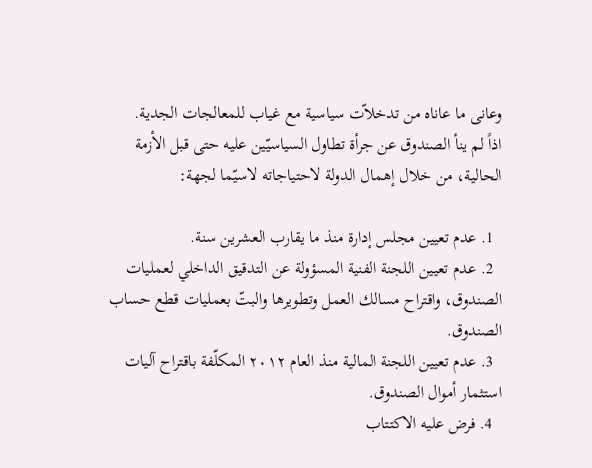وعانى ما عاناه من تدخلاّت سياسية مع غياب للمعالجات الجدية.
اذاً لم ينأ الصندوق عن جرأة تطاول السياسيّين عليه حتى قبل الأزمة الحالية، من خلال إهمال الدولة لاحتياجاته لاسيّما لجهة:

  1. عدم تعيين مجلس إدارة منذ ما يقارب العشرين سنة.
  2. عدم تعيين اللجنة الفنية المسؤولة عن التدقيق الداخلي لعمليات الصندوق، واقتراح مسالك العمل وتطويرها والبتّ بعمليات قطع حساب الصندوق.
  3. عدم تعيين اللجنة المالية منذ العام ٢٠١٢ المكلّفة باقتراح آليات استثمار أموال الصندوق.
  4. فرض عليه الاكتتاب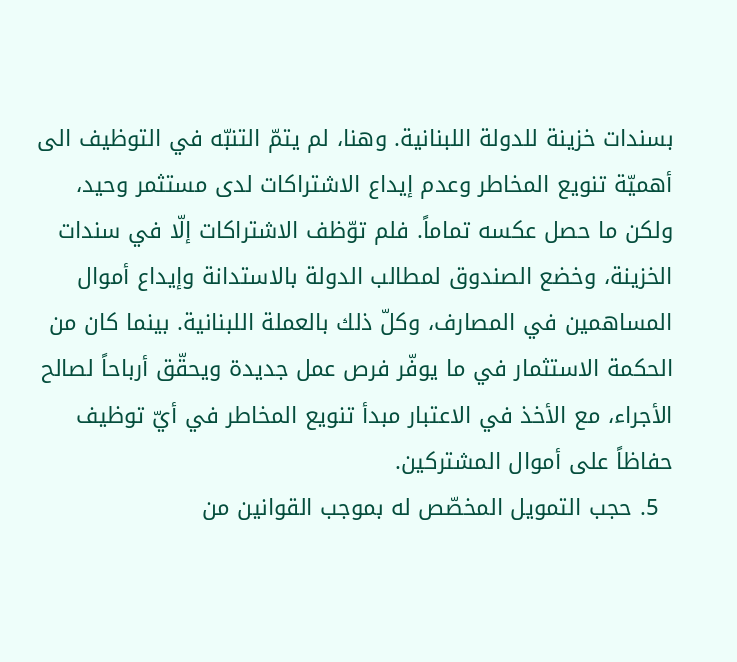بسندات خزينة للدولة اللبنانية. وهنا، لم يتمّ التنبّه في التوظيف الى أهميّة تنويع المخاطر وعدم إيداع الاشتراكات لدى مستثمر وحيد، ولكن ما حصل عكسه تماماً. فلم توّظف الاشتراكات إلّا في سندات الخزينة، وخضع الصندوق لمطالب الدولة بالاستدانة وإيداع أموال المساهمين في المصارف، وكلّ ذلك بالعملة اللبنانية. بينما كان من الحكمة الاستثمار في ما يوفّر فرص عمل جديدة ويحقّق أرباحاً لصالح الأجراء، مع الأخذ في الاعتبار مبدأ تنويع المخاطر في أيّ توظيف حفاظاً على أموال المشتركين.
  5. حجب التمويل المخصّص له بموجب القوانين من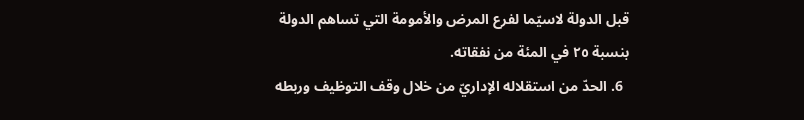قبل الدولة لاسيّما لفرع المرض والأمومة التي تساهم الدولة بنسبة ٢٥ في المئة من نفقاته.
  6. الحدّ من استقلاله الإداريّ من خلال وقف التوظيف وربطه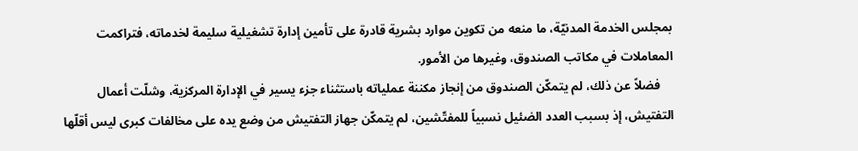بمجلس الخدمة المدنيّة، ما منعه من تكوين موارد بشرية قادرة على تأمين إدارة تشغيلية سليمة لخدماته، فتراكمت المعاملات في مكاتب الصندوق، وغيرها من الأمور.
    فضلاً عن ذلك، لم يتمكّن الصندوق من إنجاز مكننة عملياته باستثناء جزء يسير في الإدارة المركزية، وشلّت أعمال التفتيش، إذ بسبب العدد الضئيل نسبياً للمفتّشين، لم يتمكّن جهاز التفتيش من وضع يده على مخالفات كبرى ليس أقلّها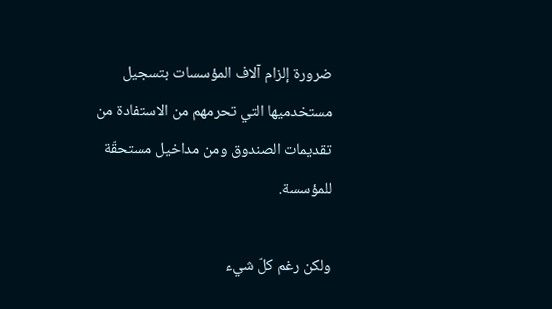ضرورة إلزام آلاف المؤسسات بتسجيل مستخدميها التي تحرمهم من الاستفادة من تقديمات الصندوق ومن مداخيل مستحقّة للمؤسسة.

ولكن رغم كلّ شيء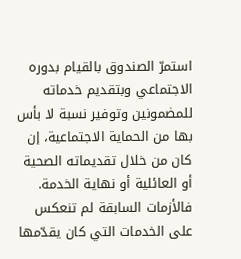استمرّ الصندوق بالقيام بدوره الاجتماعي وبتقديم خدماته للمضمونين وتوفير نسبة لا بأس بها من الحماية الاجتماعية، إن كان من خلال تقديماته الصحية أو العائلية أو نهاية الخدمة. فالأزمات السابقة لم تنعكس على الخدمات التي كان يقدّمها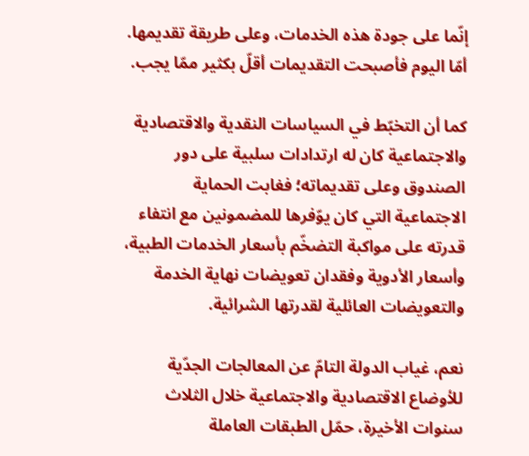إنّما على جودة هذه الخدمات، وعلى طريقة تقديمها. أمّا اليوم فأصبحت التقديمات أقلّ بكثير ممّا يجب.

كما أن التخبّط في السياسات النقدية والاقتصادية والاجتماعية كان له ارتدادات سلبية على دور الصندوق وعلى تقديماته؛ فغابت الحماية الاجتماعية التي كان يوّفرها للمضمونين مع انتفاء قدرته على مواكبة التضخّم بأسعار الخدمات الطبية، وأسعار الأدوية وفقدان تعويضات نهاية الخدمة والتعويضات العائلية لقدرتها الشرائية.

نعم، غياب الدولة التامّ عن المعالجات الجدّية للأوضاع الاقتصادية والاجتماعية خلال الثلاث سنوات الأخيرة، حمّل الطبقات العاملة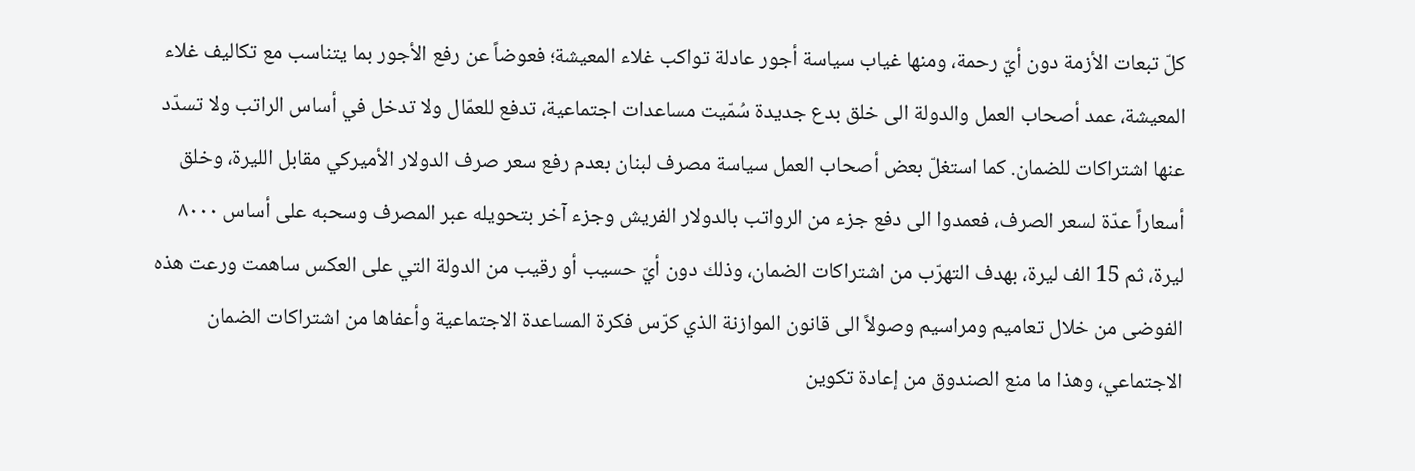كلّ تبعات الأزمة دون أيّ رحمة، ومنها غياب سياسة أجور عادلة تواكب غلاء المعيشة؛ فعوضاً عن رفع الأجور بما يتناسب مع تكاليف غلاء المعيشة، عمد أصحاب العمل والدولة الى خلق بدع جديدة سُمّيت مساعدات اجتماعية، تدفع للعمّال ولا تدخل في أساس الراتب ولا تسدّد عنها اشتراكات للضمان. كما استغلّ بعض أصحاب العمل سياسة مصرف لبنان بعدم رفع سعر صرف الدولار الأميركي مقابل الليرة، وخلق أسعاراً عدّة لسعر الصرف، فعمدوا الى دفع جزء من الرواتب بالدولار الفريش وجزء آخر بتحويله عبر المصرف وسحبه على أساس ٨٠٠٠ ليرة، ثم 15 الف ليرة، بهدف التهرّب من اشتراكات الضمان، وذلك دون أيّ حسيب أو رقيب من الدولة التي على العكس ساهمت ورعت هذه الفوضى من خلال تعاميم ومراسيم وصولاً الى قانون الموازنة الذي كرّس فكرة المساعدة الاجتماعية وأعفاها من اشتراكات الضمان الاجتماعي، وهذا ما منع الصندوق من إعادة تكوين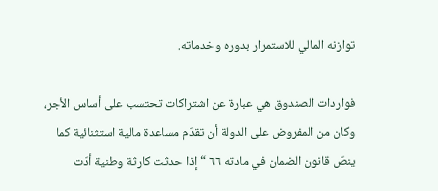توازنه المالي للاستمرار بدوره وخدماته.

فواردات الصندوق هي عبارة عن اشتراكات تحتسب على أساس الأجر، وكان من المفروض على الدولة أن تقدّم مساعدة مالية استثنائية كما ينصّ قانون الضمان في مادته ٦٦ “إذا حدثت كارثة وطنية أدّت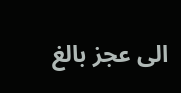الى عجز بالغ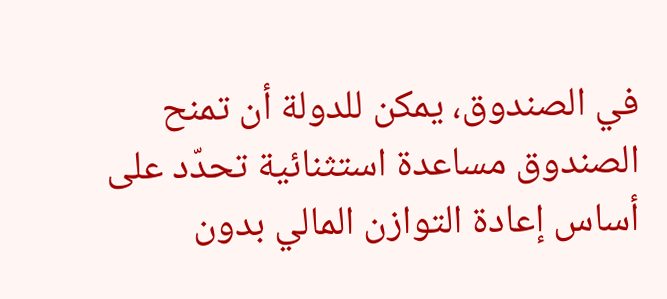في الصندوق، يمكن للدولة أن تمنح الصندوق مساعدة استثنائية تحدّد على أساس إعادة التوازن المالي بدون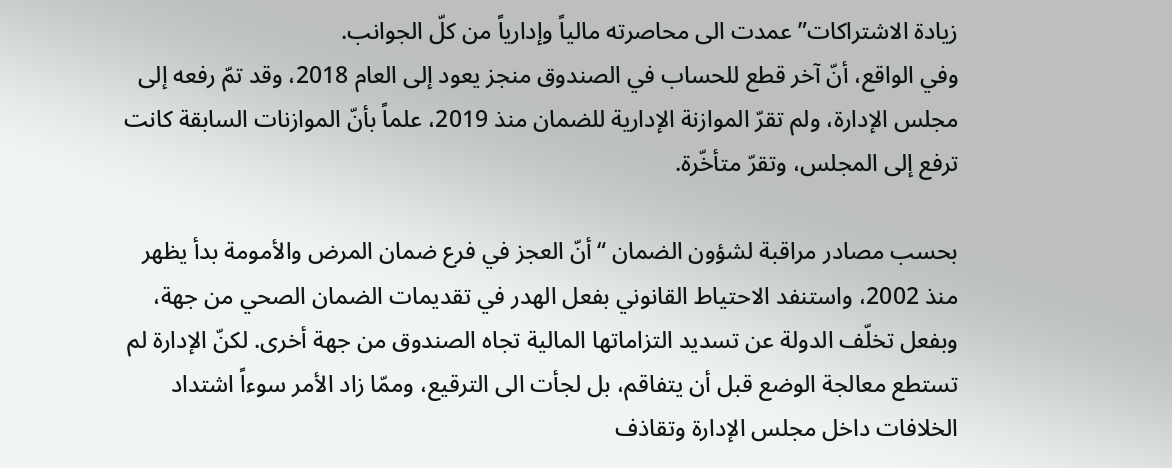زيادة الاشتراكات” عمدت الى محاصرته مالياً وإدارياً من كلّ الجوانب.
وفي الواقع، أنّ آخر قطع للحساب في الصندوق منجز يعود إلى العام 2018، وقد تمّ رفعه إلى مجلس الإدارة، ولم تقرّ الموازنة الإدارية للضمان منذ 2019، علماً بأنّ الموازنات السابقة كانت ترفع إلى المجلس، وتقرّ متأخّرة.

بحسب مصادر مراقبة لشؤون الضمان “أنّ العجز في فرع ضمان المرض والأمومة بدأ يظهر منذ 2002، واستنفد الاحتياط القانوني بفعل الهدر في تقديمات الضمان الصحي من جهة، وبفعل تخلّف الدولة عن تسديد التزاماتها المالية تجاه الصندوق من جهة أخرى. لكنّ الإدارة لم تستطع معالجة الوضع قبل أن يتفاقم، بل لجأت الى الترقيع، وممّا زاد الأمر سوءاً اشتداد الخلافات داخل مجلس الإدارة وتقاذف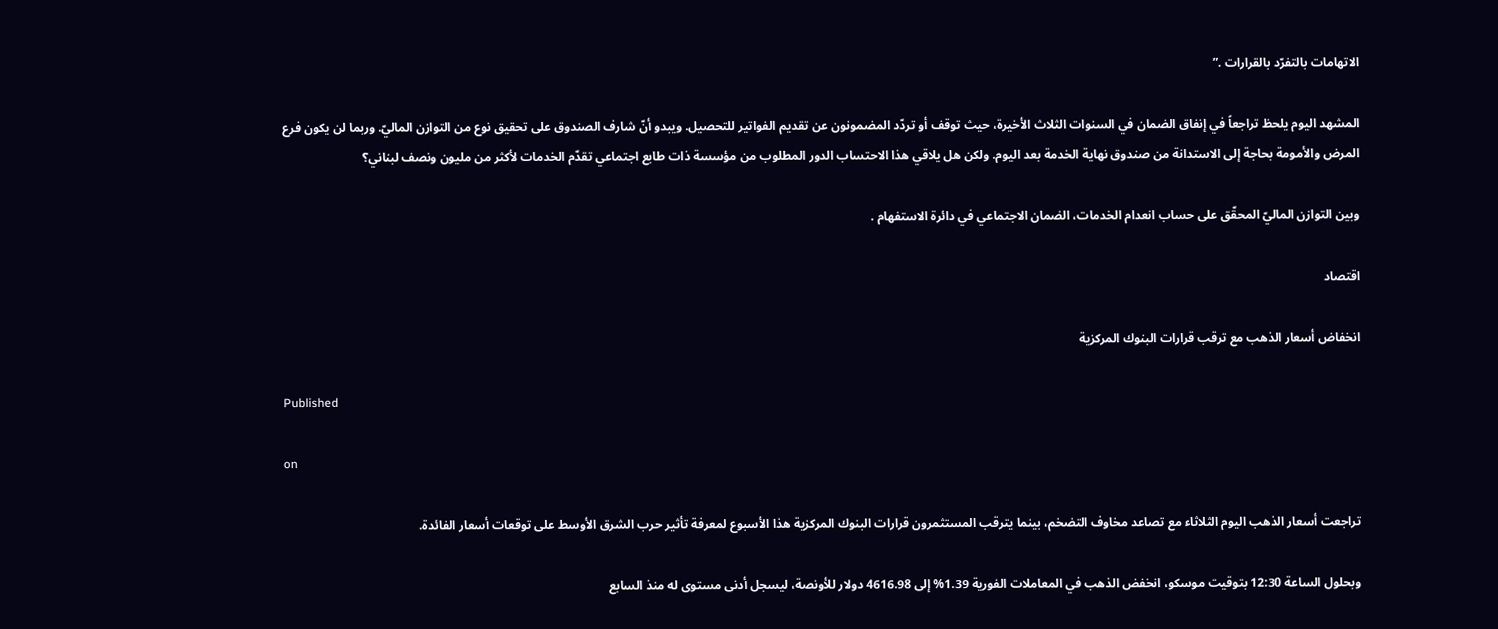الاتهامات بالتفرّد بالقرارات .”

المشهد اليوم يلحظ تراجعاً في إنفاق الضمان في السنوات الثلاث الأخيرة، حيث توقف أو تردّد المضمونون عن تقديم الفواتير للتحصيل. ويبدو أنّ شارف الصندوق على تحقيق نوع من التوازن الماليّ. وربما لن يكون فرع المرض والأمومة بحاجة إلى الاستدانة من صندوق نهاية الخدمة بعد اليوم. ولكن هل يلاقي هذا الاحتساب الدور المطلوب من مؤسسة ذات طابع اجتماعي تقدّم الخدمات لأكثر من مليون ونصف لبناني؟

وبين التوازن الماليّ المحقّق على حساب انعدام الخدمات، الضمان الاجتماعي في دائرة الاستفهام .

اقتصاد

انخفاض أسعار الذهب مع ترقب قرارات البنوك المركزية

Published

on

تراجعت أسعار الذهب اليوم الثلاثاء مع تصاعد مخاوف التضخم، بينما يترقب المستثمرون قرارات البنوك المركزية هذا الأسبوع لمعرفة تأثير حرب الشرق الأوسط على توقعات أسعار الفائدة.

وبحلول الساعة 12:30 بتوقيت موسكو، انخفض الذهب في المعاملات الفورية 1.39% إلى 4616.98 دولار للأونصة، ليسجل أدنى مستوى له منذ السابع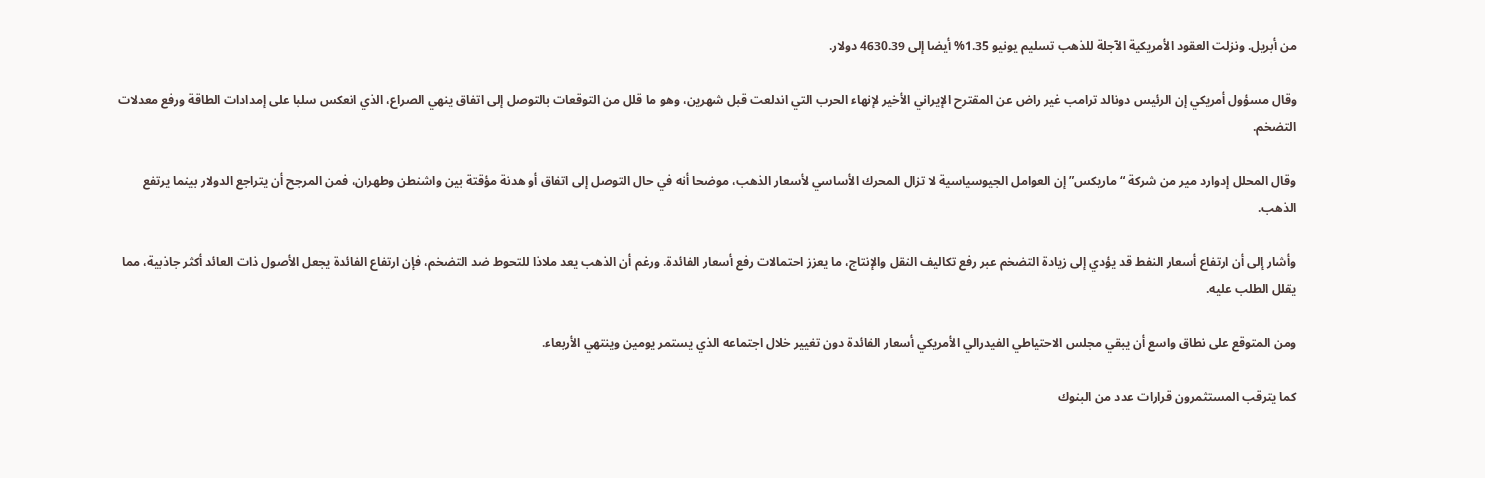من أبريل. ونزلت العقود الأمريكية الآجلة للذهب تسليم يونيو 1.35% أيضا إلى 4630.39 دولار.

وقال مسؤول أمريكي إن الرئيس دونالد ترامب غير راض عن المقترح الإيراني الأخير لإنهاء الحرب التي اندلعت قبل شهرين، وهو ما قلل من التوقعات بالتوصل إلى اتفاق ينهي الصراع، الذي انعكس سلبا على إمدادات الطاقة ورفع معدلات التضخم.

وقال المحلل إدوارد مير من شركة “ماريكس” إن العوامل الجيوسياسية لا تزال المحرك الأساسي لأسعار الذهب، موضحا أنه في حال التوصل إلى اتفاق أو هدنة مؤقتة بين واشنطن وطهران، فمن المرجح أن يتراجع الدولار بينما يرتفع الذهب.

وأشار إلى أن ارتفاع أسعار النفط قد يؤدي إلى زيادة التضخم عبر رفع تكاليف النقل والإنتاج، ما يعزز احتمالات رفع أسعار الفائدة. ورغم أن الذهب يعد ملاذا للتحوط ضد التضخم، فإن ارتفاع الفائدة يجعل الأصول ذات العائد أكثر جاذبية، مما يقلل الطلب عليه.

ومن المتوقع على نطاق واسع أن يبقي مجلس الاحتياطي الفيدرالي الأمريكي أسعار الفائدة دون تغيير خلال اجتماعه الذي يستمر يومين وينتهي الأربعاء.

كما يترقب المستثمرون قرارات عدد من البنوك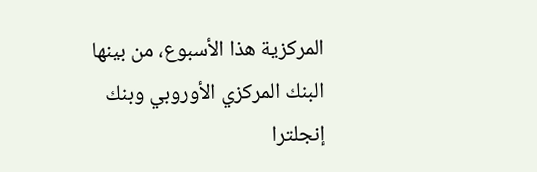المركزية هذا الأسبوع، من بينها البنك المركزي الأوروبي وبنك إنجلترا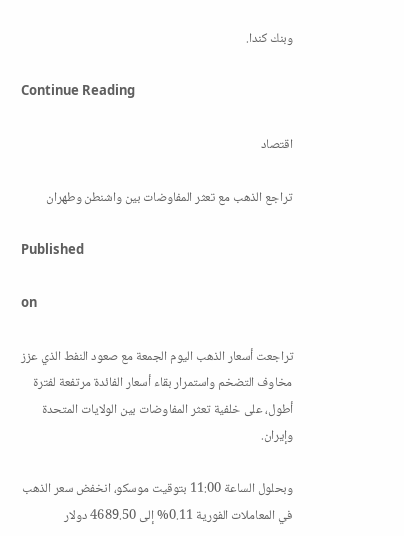وبنك كندا.

Continue Reading

اقتصاد

تراجع الذهب مع تعثر المفاوضات بين واشنطن وطهران

Published

on

تراجعت أسعار الذهب اليوم الجمعة مع صعود النفط الذي عزز مخاوف التضخم واستمرار بقاء أسعار الفائدة مرتفعة لفترة أطول، على خلفية تعثر المفاوضات بين الولايات المتحدة وإيران.

وبحلول الساعة 11:00 بتوقيت موسكو، انخفض ‌سعر الذهب في المعاملات الفورية 0.11% إلى 4689.50 دولار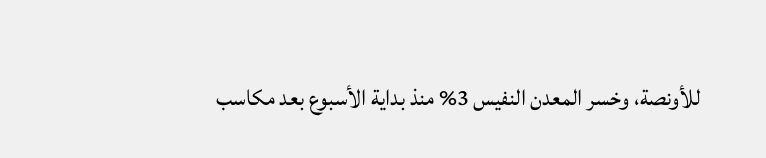للأونصة، وخسر المعدن النفيس 3% منذ بداية الأسبوع بعد مكاسب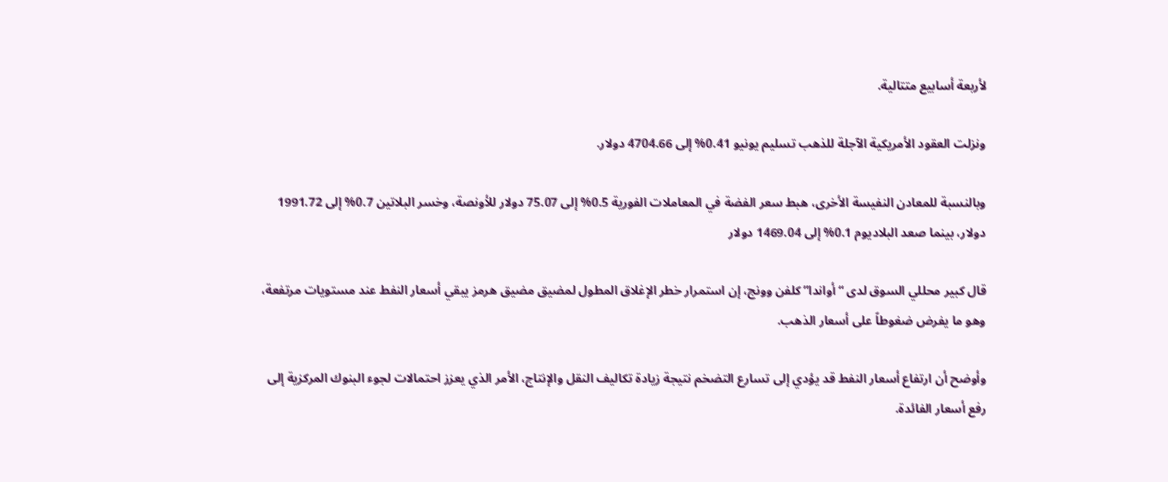لأربعة أسابيع متتالية.

ونزلت العقود الأمريكية الآجلة للذهب تسليم يونيو 0.41% إلى 4704.66 دولار.

وبالنسبة للمعادن النفيسة الأخرى، هبط سعر الفضة في المعاملات الفورية 0.5% إلى 75.07 دولار للأونصة، وخسر البلاتين 0.7% إلى 1991.72 دولار، بينما صعد البلاديوم 0.1% إلى 1469.04 دولار

قال كبير محللي السوق لدى “أواندا” كلفن وونج، إن استمرار خطر الإغلاق المطول لمضيق مضيق هرمز يبقي أسعار النفط عند مستويات مرتفعة، وهو ما يفرض ضغوطاً على أسعار الذهب.

وأوضح أن ارتفاع أسعار النفط قد يؤدي إلى تسارع التضخم نتيجة زيادة تكاليف النقل والإنتاج، الأمر الذي يعزز احتمالات لجوء البنوك المركزية إلى رفع أسعار الفائدة.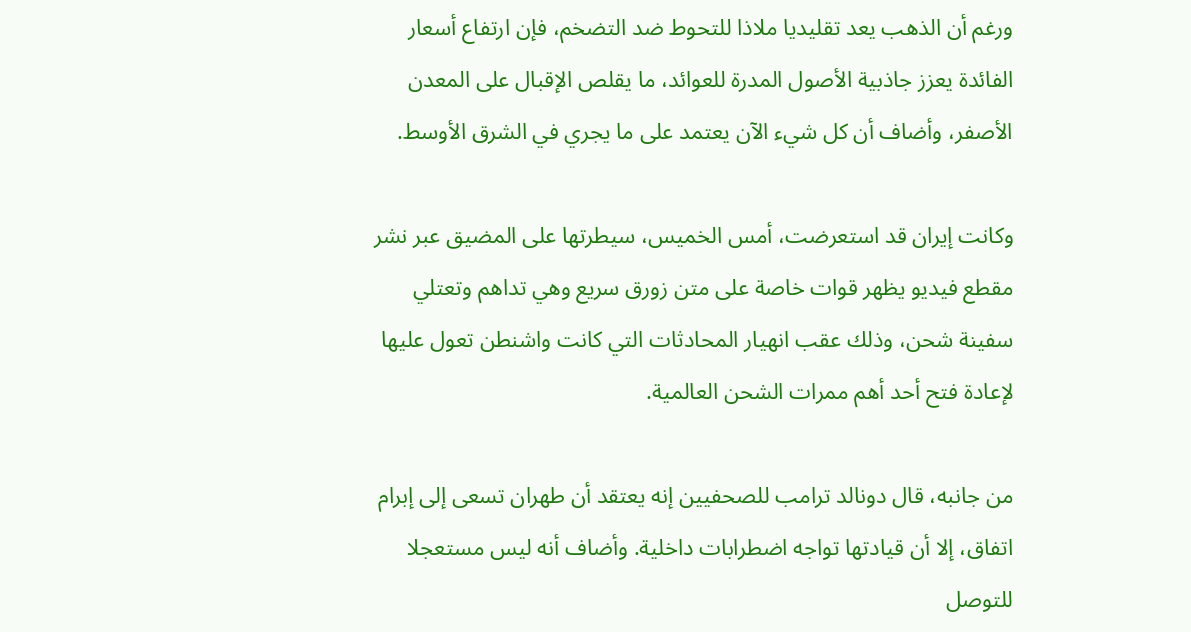ورغم أن الذهب يعد تقليديا ملاذا للتحوط ضد التضخم، فإن ارتفاع أسعار الفائدة يعزز جاذبية الأصول المدرة للعوائد، ما يقلص الإقبال على المعدن الأصفر، وأضاف أن كل شيء الآن يعتمد على ما يجري في الشرق الأوسط.

وكانت إيران قد استعرضت، أمس الخميس، سيطرتها على المضيق عبر نشر مقطع فيديو يظهر قوات خاصة على متن زورق سريع وهي تداهم وتعتلي سفينة شحن، وذلك عقب انهيار المحادثات التي كانت واشنطن تعول عليها لإعادة فتح أحد أهم ممرات الشحن العالمية.

من جانبه، قال دونالد ترامب للصحفيين إنه يعتقد أن طهران تسعى إلى إبرام اتفاق، إلا أن قيادتها تواجه اضطرابات داخلية. وأضاف أنه ليس مستعجلا للتوصل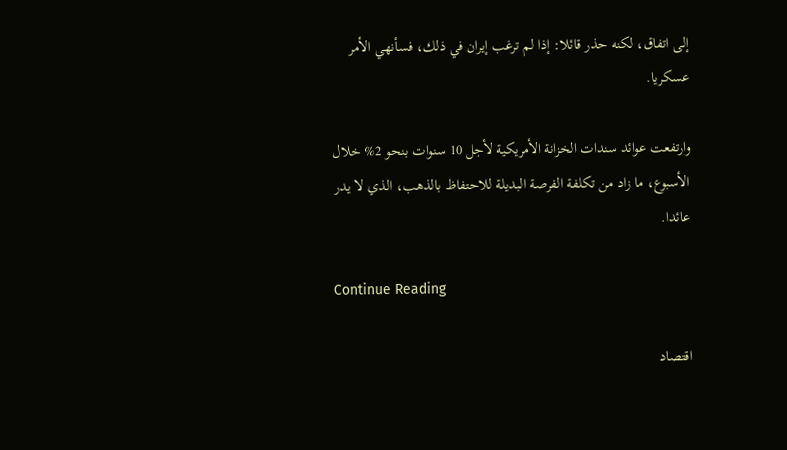إلى اتفاق، لكنه حذر قائلا: إذا لم ترغب إيران في ذلك، فسأنهي الأمر عسكريا.

وارتفعت عوائد سندات الخزانة الأمريكية لأجل 10 سنوات بنحو 2% خلال الأسبوع، ما زاد من تكلفة الفرصة البديلة للاحتفاظ بالذهب، الذي لا يدر عائدا.

Continue Reading

اقتصاد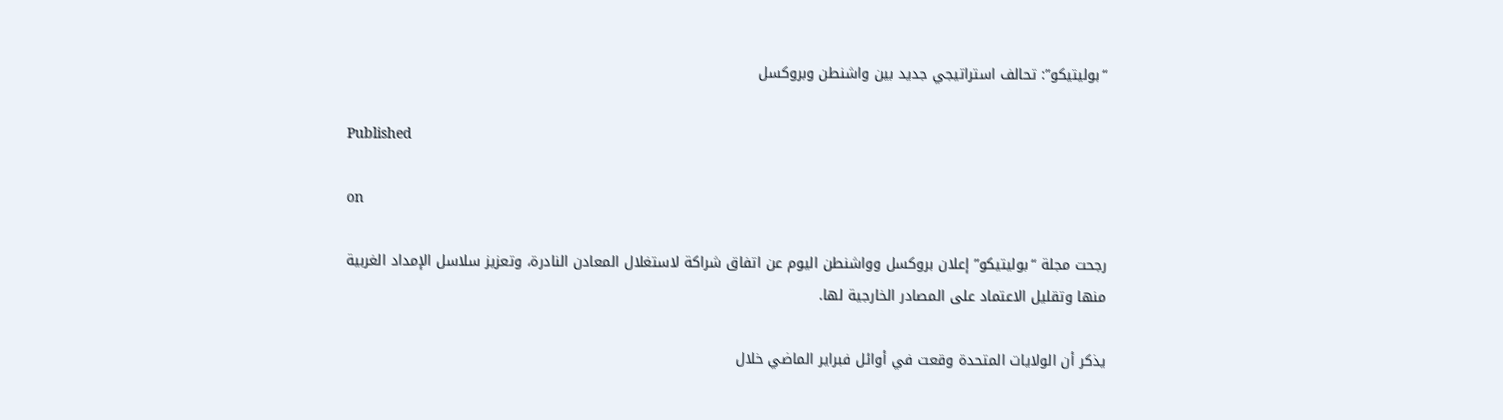“بوليتيكو”: تحالف استراتيجي جديد بين واشنطن وبروكسل

Published

on

رجحت مجلة “بوليتيكو” إعلان بروكسل وواشنطن اليوم عن اتفاق شراكة لاستغلال المعادن النادرة، وتعزيز سلاسل الإمداد الغربية منها وتقليل الاعتماد على المصادر الخارجية لها.

يذكر أن الولايات المتحدة وقعت في أوائل فبراير الماضي خلال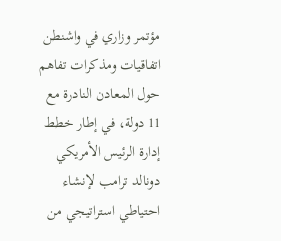مؤتمر وزاري في واشنطن اتفاقيات ومذكرات تفاهم حول المعادن النادرة مع 11 دولة، في إطار خطط إدارة الرئيس الأمريكي دونالد ترامب لإنشاء احتياطي استراتيجي من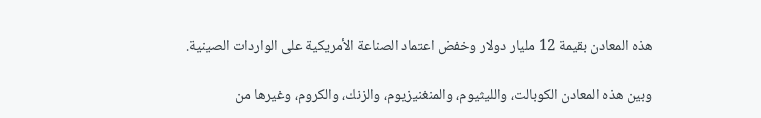هذه المعادن بقيمة 12 مليار دولار وخفض اعتماد الصناعة الأمريكية على الواردات الصينية.

وبين هذه المعادن الكوبالت، والليثيوم، والمنغنيزيوم، والزنك، والكروم، وغيرها من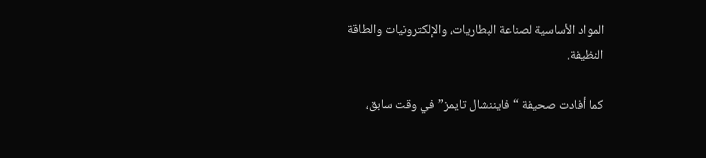المواد الأساسية لصناعة البطاريات، والإلكترونيات والطاقة النظيفة.

كما أفادت صحيفة “فايننشال تايمز” في وقت سابق،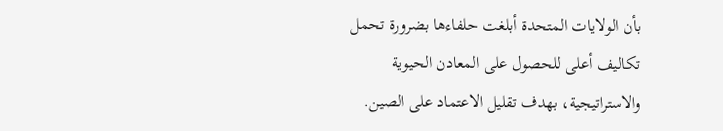بأن الولايات المتحدة أبلغت حلفاءها بضرورة تحمل تكاليف أعلى للحصول على المعادن الحيوية والاستراتيجية، بهدف تقليل الاعتماد على الصين.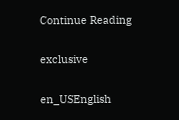Continue Reading

exclusive

en_USEnglish